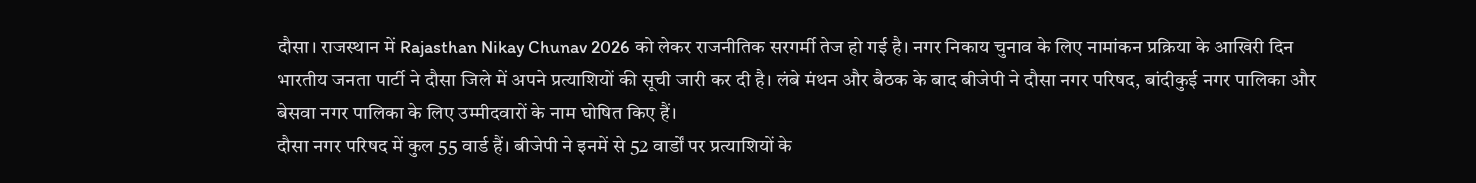दौसा। राजस्थान में Rajasthan Nikay Chunav 2026 को लेकर राजनीतिक सरगर्मी तेज हो गई है। नगर निकाय चुनाव के लिए नामांकन प्रक्रिया के आखिरी दिन भारतीय जनता पार्टी ने दौसा जिले में अपने प्रत्याशियों की सूची जारी कर दी है। लंबे मंथन और बैठक के बाद बीजेपी ने दौसा नगर परिषद, बांदीकुई नगर पालिका और बेसवा नगर पालिका के लिए उम्मीदवारों के नाम घोषित किए हैं।
दौसा नगर परिषद में कुल 55 वार्ड हैं। बीजेपी ने इनमें से 52 वार्डों पर प्रत्याशियों के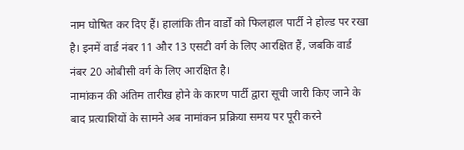नाम घोषित कर दिए हैं। हालांकि तीन वार्डों को फिलहाल पार्टी ने होल्ड पर रखा है। इनमें वार्ड नंबर 11 और 13 एसटी वर्ग के लिए आरक्षित हैं, जबकि वार्ड नंबर 20 ओबीसी वर्ग के लिए आरक्षित है।
नामांकन की अंतिम तारीख होने के कारण पार्टी द्वारा सूची जारी किए जाने के बाद प्रत्याशियों के सामने अब नामांकन प्रक्रिया समय पर पूरी करने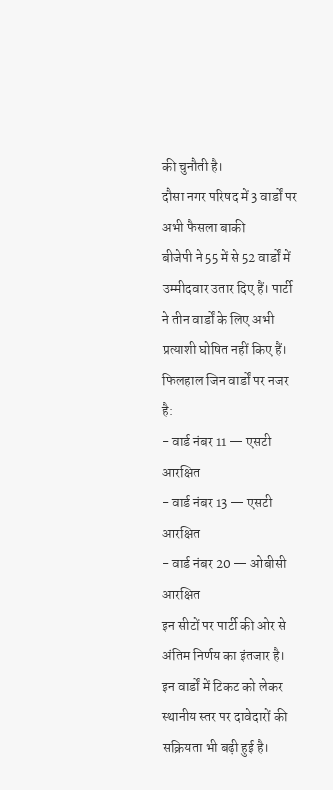की चुनौती है।
दौसा नगर परिषद में 3 वार्डों पर अभी फैसला बाकी
बीजेपी ने 55 में से 52 वार्डों में उम्मीदवार उतार दिए हैं। पार्टी ने तीन वार्डों के लिए अभी प्रत्याशी घोषित नहीं किए हैं।
फिलहाल जिन वार्डों पर नजर है:
- वार्ड नंबर 11 — एसटी आरक्षित
- वार्ड नंबर 13 — एसटी आरक्षित
- वार्ड नंबर 20 — ओबीसी आरक्षित
इन सीटों पर पार्टी की ओर से अंतिम निर्णय का इंतजार है। इन वार्डों में टिकट को लेकर स्थानीय स्तर पर दावेदारों की सक्रियता भी बढ़ी हुई है।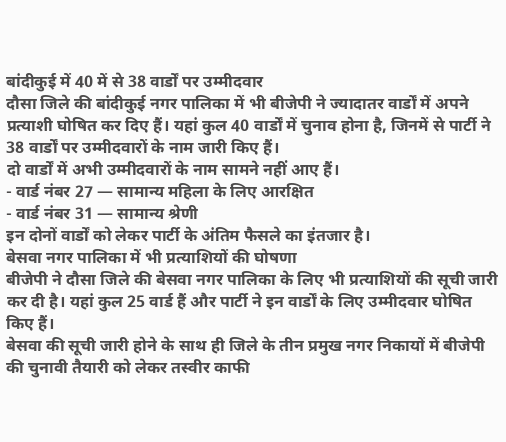बांदीकुई में 40 में से 38 वार्डों पर उम्मीदवार
दौसा जिले की बांदीकुई नगर पालिका में भी बीजेपी ने ज्यादातर वार्डों में अपने प्रत्याशी घोषित कर दिए हैं। यहां कुल 40 वार्डों में चुनाव होना है, जिनमें से पार्टी ने 38 वार्डों पर उम्मीदवारों के नाम जारी किए हैं।
दो वार्डों में अभी उम्मीदवारों के नाम सामने नहीं आए हैं।
- वार्ड नंबर 27 — सामान्य महिला के लिए आरक्षित
- वार्ड नंबर 31 — सामान्य श्रेणी
इन दोनों वार्डों को लेकर पार्टी के अंतिम फैसले का इंतजार है।
बेसवा नगर पालिका में भी प्रत्याशियों की घोषणा
बीजेपी ने दौसा जिले की बेसवा नगर पालिका के लिए भी प्रत्याशियों की सूची जारी कर दी है। यहां कुल 25 वार्ड हैं और पार्टी ने इन वार्डों के लिए उम्मीदवार घोषित किए हैं।
बेसवा की सूची जारी होने के साथ ही जिले के तीन प्रमुख नगर निकायों में बीजेपी की चुनावी तैयारी को लेकर तस्वीर काफी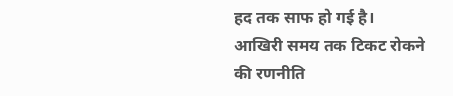हद तक साफ हो गई है।
आखिरी समय तक टिकट रोकने की रणनीति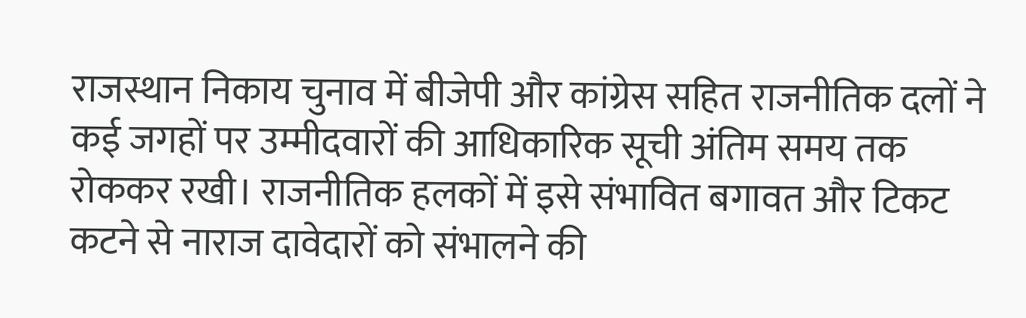राजस्थान निकाय चुनाव में बीजेपी और कांग्रेस सहित राजनीतिक दलों ने कई जगहों पर उम्मीदवारों की आधिकारिक सूची अंतिम समय तक रोककर रखी। राजनीतिक हलकों में इसे संभावित बगावत और टिकट कटने से नाराज दावेदारों को संभालने की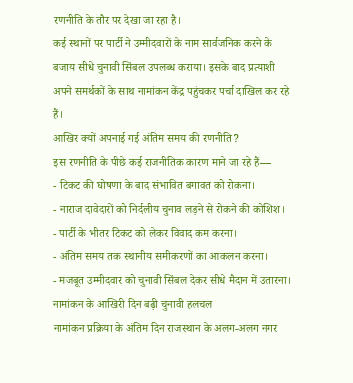रणनीति के तौर पर देखा जा रहा है।
कई स्थानों पर पार्टी ने उम्मीदवारों के नाम सार्वजनिक करने के बजाय सीधे चुनावी सिंबल उपलब्ध कराया। इसके बाद प्रत्याशी अपने समर्थकों के साथ नामांकन केंद्र पहुंचकर पर्चा दाखिल कर रहे हैं।
आखिर क्यों अपनाई गई अंतिम समय की रणनीति?
इस रणनीति के पीछे कई राजनीतिक कारण माने जा रहे हैं—
- टिकट की घोषणा के बाद संभावित बगावत को रोकना।
- नाराज दावेदारों को निर्दलीय चुनाव लड़ने से रोकने की कोशिश।
- पार्टी के भीतर टिकट को लेकर विवाद कम करना।
- अंतिम समय तक स्थानीय समीकरणों का आकलन करना।
- मजबूत उम्मीदवार को चुनावी सिंबल देकर सीधे मैदान में उतारना।
नामांकन के आखिरी दिन बढ़ी चुनावी हलचल
नामांकन प्रक्रिया के अंतिम दिन राजस्थान के अलग-अलग नगर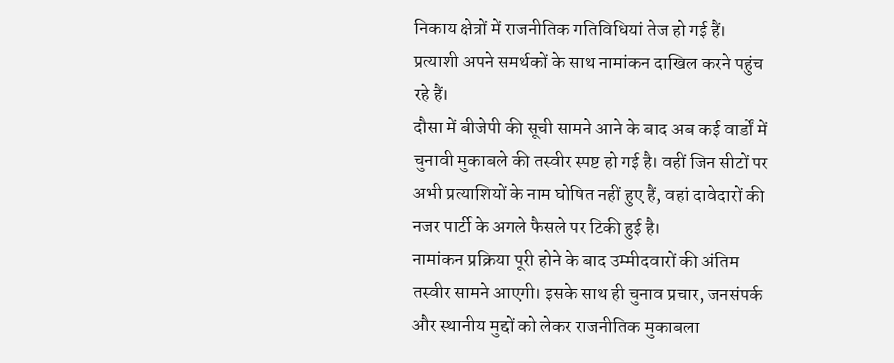निकाय क्षेत्रों में राजनीतिक गतिविधियां तेज हो गई हैं। प्रत्याशी अपने समर्थकों के साथ नामांकन दाखिल करने पहुंच रहे हैं।
दौसा में बीजेपी की सूची सामने आने के बाद अब कई वार्डों में चुनावी मुकाबले की तस्वीर स्पष्ट हो गई है। वहीं जिन सीटों पर अभी प्रत्याशियों के नाम घोषित नहीं हुए हैं, वहां दावेदारों की नजर पार्टी के अगले फैसले पर टिकी हुई है।
नामांकन प्रक्रिया पूरी होने के बाद उम्मीदवारों की अंतिम तस्वीर सामने आएगी। इसके साथ ही चुनाव प्रचार, जनसंपर्क और स्थानीय मुद्दों को लेकर राजनीतिक मुकाबला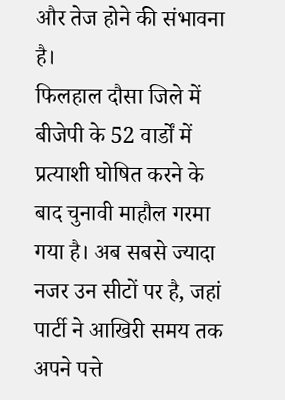और तेज होने की संभावना है।
फिलहाल दौसा जिले में बीजेपी के 52 वार्डों में प्रत्याशी घोषित करने के बाद चुनावी माहौल गरमा गया है। अब सबसे ज्यादा नजर उन सीटों पर है, जहां पार्टी ने आखिरी समय तक अपने पत्ते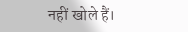नहीं खोले हैं।